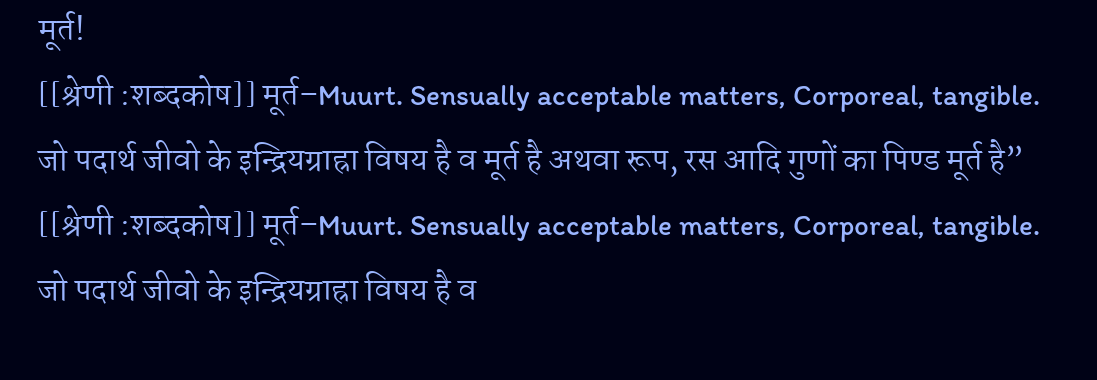मूर्त!
[[श्रेणी :शब्दकोष]] मूर्त–Muurt. Sensually acceptable matters, Corporeal, tangible. जो पदार्थ जीवो के इन्द्रियग्राह्रा विषय है व मूर्त है अथवा रूप, रस आदि गुणों का पिण्ड मूर्त है”
[[श्रेणी :शब्दकोष]] मूर्त–Muurt. Sensually acceptable matters, Corporeal, tangible. जो पदार्थ जीवो के इन्द्रियग्राह्रा विषय है व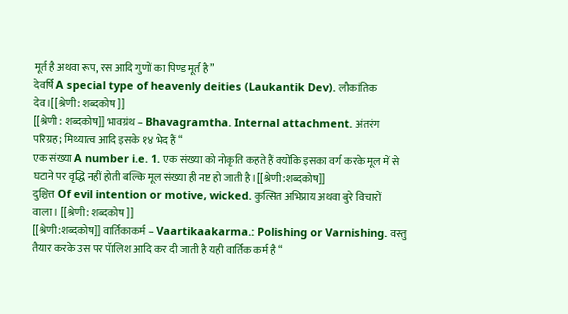मूर्त है अथवा रूप, रस आदि गुणों का पिण्ड मूर्त है”
देवर्षि A special type of heavenly deities (Laukantik Dev). लौकांतिक देव।[[श्रेणी: शब्दकोष ]]
[[श्रेणी : शब्दकोष]] भावग्रंथ – Bhavagramtha. Internal attachment. अंतरंग परिग्रह; मिथ्यात्व आदि इसके १४ भेद हैं “
एक संख्या A number i.e. 1. एक संख्या को नोकृति कहते हैं क्योंकि इसका वर्ग करके मूल में से घटाने पर वृद्धि नहीं होती बल्कि मूल संख्या ही नष्ट हो जाती है।[[श्रेणी:शब्दकोष]]
दुश्चित्त Of evil intention or motive, wicked. कुत्सित अभिप्राय अथवा बुरे विचारों वाला। [[श्रेणी: शब्दकोष ]]
[[श्रेणी:शब्दकोष]] वार्तिकाकर्म – Vaartikaakarma.: Polishing or Varnishing. वस्तु तैयार करके उस पर पॅालिश आदि कर दी जाती है यही वार्तिक कर्म है “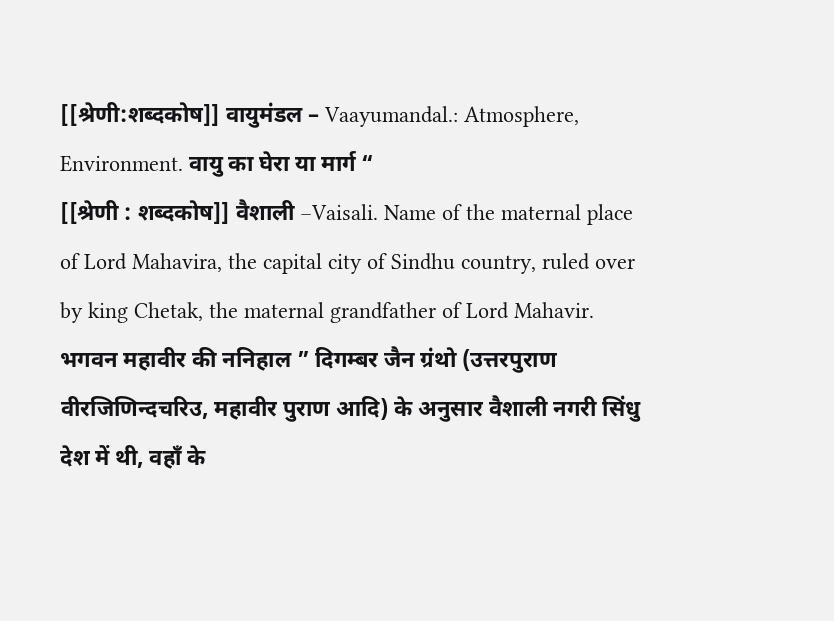[[श्रेणी:शब्दकोष]] वायुमंडल – Vaayumandal.: Atmosphere, Environment. वायु का घेरा या मार्ग “
[[श्रेणी : शब्दकोष]] वैशाली –Vaisali. Name of the maternal place of Lord Mahavira, the capital city of Sindhu country, ruled over by king Chetak, the maternal grandfather of Lord Mahavir. भगवन महावीर की ननिहाल ” दिगम्बर जैन ग्रंथो (उत्तरपुराण वीरजिणिन्दचरिउ, महावीर पुराण आदि) के अनुसार वैशाली नगरी सिंधु देश में थी, वहाँ के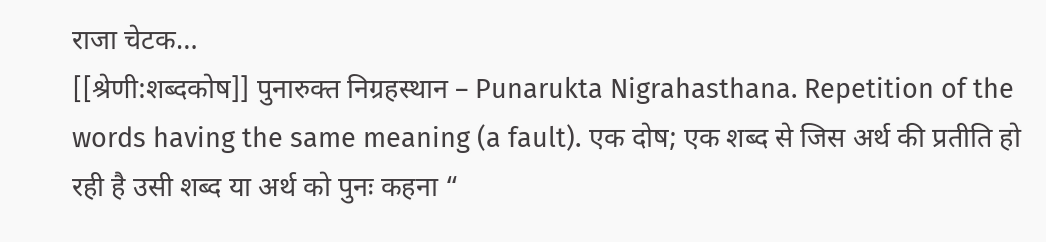राजा चेटक…
[[श्रेणी:शब्दकोष]] पुनारुक्त निग्रहस्थान – Punarukta Nigrahasthana. Repetition of the words having the same meaning (a fault). एक दोष; एक शब्द से जिस अर्थ की प्रतीति हो रही है उसी शब्द या अर्थ को पुनः कहना “